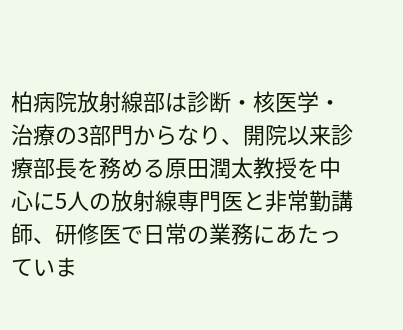柏病院放射線部は診断・核医学・治療の3部門からなり、開院以来診療部長を務める原田潤太教授を中心に5人の放射線専門医と非常勤講師、研修医で日常の業務にあたっていま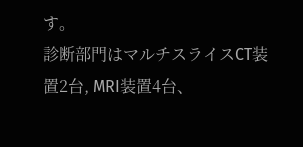す。
診断部門はマルチスライスCT装置2台, MRI装置4台、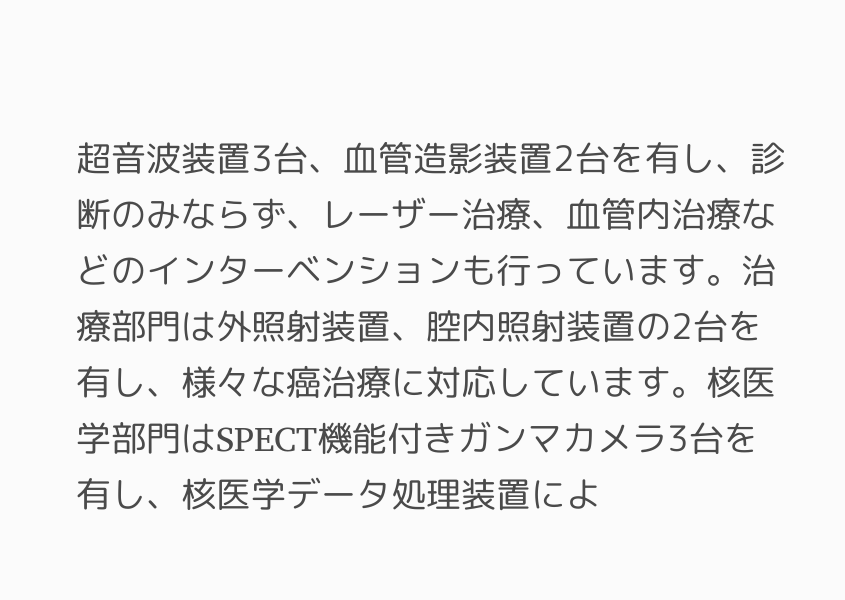超音波装置3台、血管造影装置2台を有し、診断のみならず、レーザー治療、血管内治療などのインターベンションも行っています。治療部門は外照射装置、腔内照射装置の2台を有し、様々な癌治療に対応しています。核医学部門はSPECT機能付きガンマカメラ3台を有し、核医学データ処理装置によ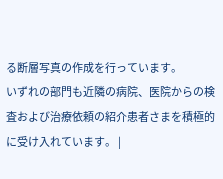る断層写真の作成を行っています。
いずれの部門も近隣の病院、医院からの検査および治療依頼の紹介患者さまを積極的に受け入れています。 |